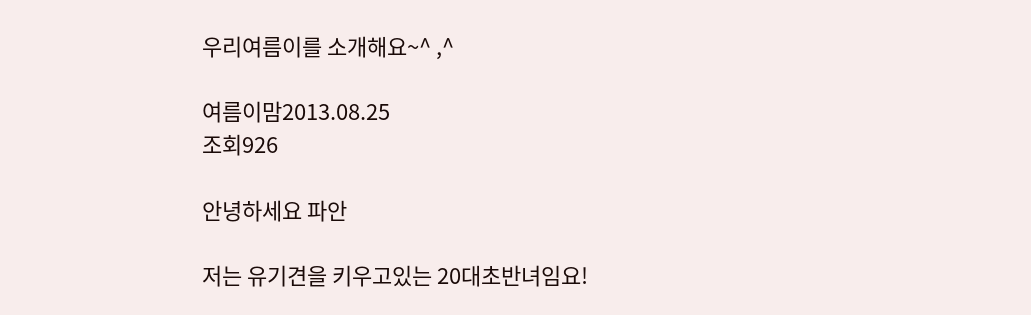우리여름이를 소개해요~^ ,^

여름이맘2013.08.25
조회926

안녕하세요 파안

저는 유기견을 키우고있는 20대초반녀임요!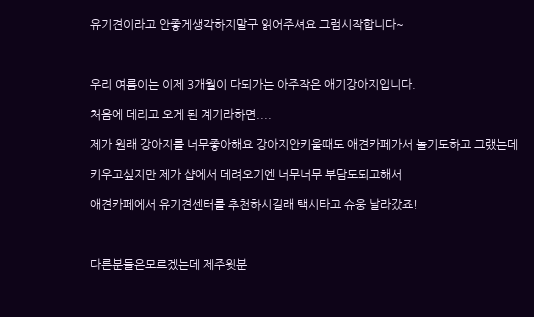유기견이라고 안좋게생각하지말구 읽어주셔요 그럼시작합니다~



우리 여름이는 이제 3개월이 다되가는 아주작은 애기강아지입니다.

처음에 데리고 오게 된 계기라하면....

제가 원래 강아지를 너무좋아해요 강아지안키울때도 애견카페가서 놀기도하고 그랬는데

키우고싶지만 제가 샵에서 데려오기엔 너무너무 부담도되고해서

애견카페에서 유기견센터를 추천하시길래 택시타고 슈웅 날라갔죠!



다른분들은모르겠는데 제주윗분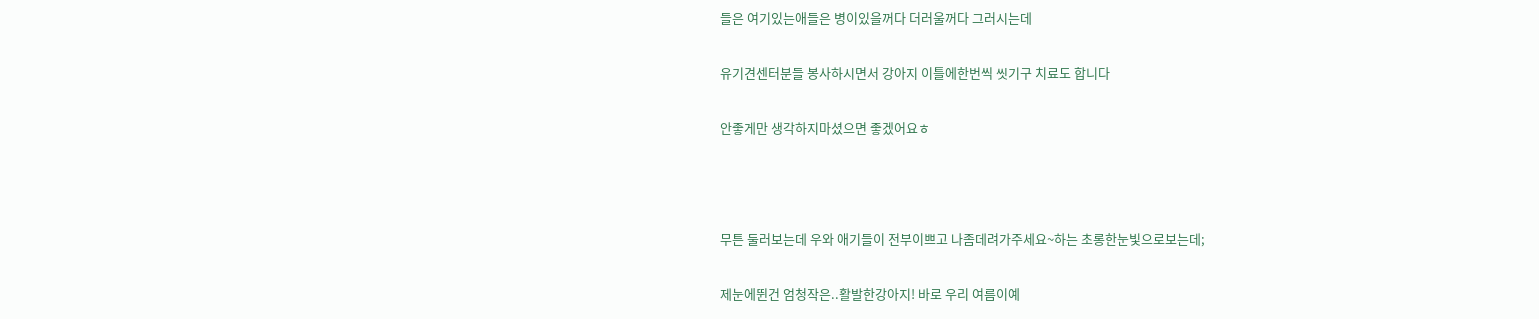들은 여기있는애들은 병이있을꺼다 더러울꺼다 그러시는데

유기견센터분들 봉사하시면서 강아지 이틀에한번씩 씻기구 치료도 합니다

안좋게만 생각하지마셨으면 좋겠어요ㅎ



무튼 둘러보는데 우와 애기들이 전부이쁘고 나좀데려가주세요~하는 초롱한눈빛으로보는데;

제눈에뛴건 엄청작은..활발한강아지! 바로 우리 여름이예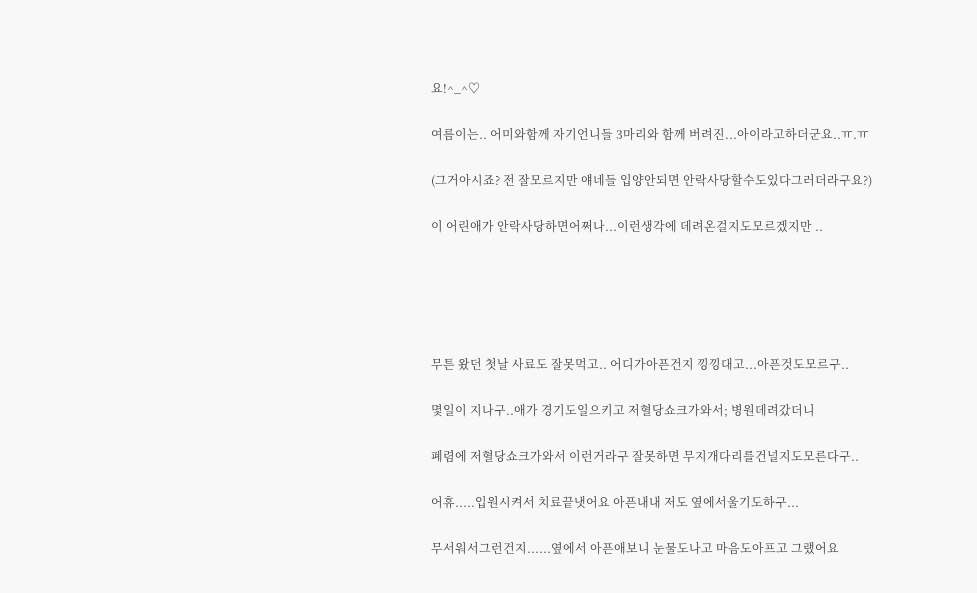요!^_^♡

여름이는.. 어미와함께 자기언니들 3마리와 함께 버려진...아이라고하더군요..ㅠ.ㅠ

(그거아시죠? 전 잘모르지만 얘네들 입양안되면 안락사당할수도있다그러더라구요?)

이 어린애가 안락사당하면어쩌나...이런생각에 데려온걸지도모르겠지만 ..





무튼 왔던 첫날 사료도 잘못먹고.. 어디가아픈건지 낑낑대고...아픈것도모르구..

몇일이 지나구..애가 경기도일으키고 저혈당쇼크가와서; 병원데려갔더니

폐렴에 저혈당쇼크가와서 이런거라구 잘못하면 무지개다리를건널지도모른다구..

어휴.....입원시켜서 치료끝냇어요 아픈내내 저도 옆에서울기도하구...

무서워서그런건지......옆에서 아픈애보니 눈물도나고 마음도아프고 그랬어요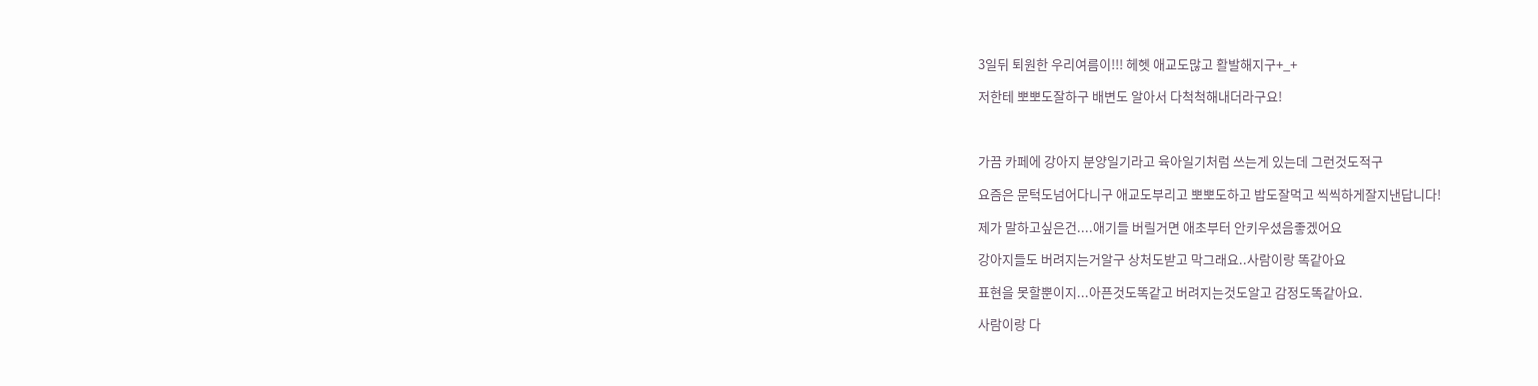3일뒤 퇴원한 우리여름이!!! 헤헷 애교도많고 활발해지구+_+

저한테 뽀뽀도잘하구 배변도 알아서 다척척해내더라구요!



가끔 카페에 강아지 분양일기라고 육아일기처럼 쓰는게 있는데 그런것도적구

요즘은 문턱도넘어다니구 애교도부리고 뽀뽀도하고 밥도잘먹고 씩씩하게잘지낸답니다!

제가 말하고싶은건....애기들 버릴거면 애초부터 안키우셨음좋겠어요

강아지들도 버려지는거알구 상처도받고 막그래요..사람이랑 똑같아요

표현을 못할뿐이지...아픈것도똑같고 버려지는것도알고 감정도똑같아요.

사람이랑 다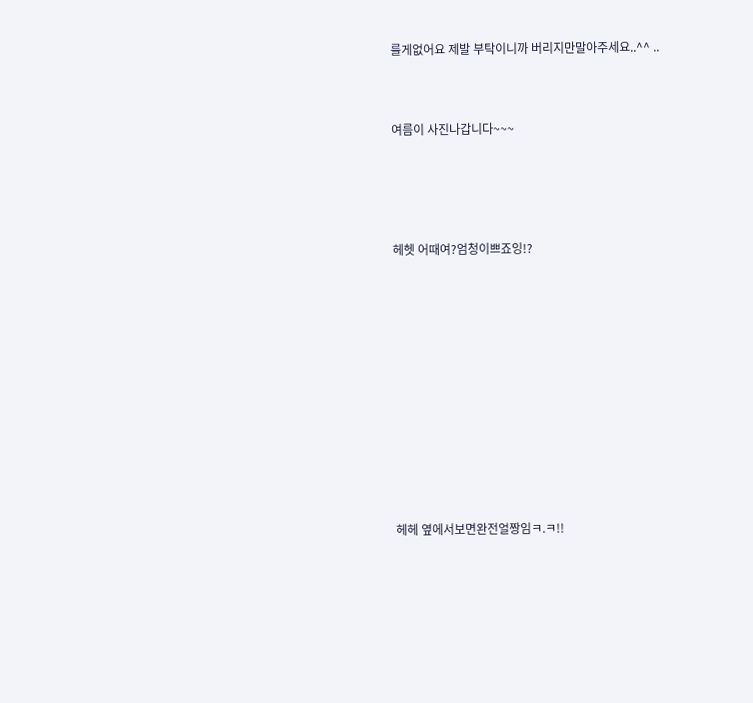를게없어요 제발 부탁이니까 버리지만말아주세요..^^ ..



여름이 사진나갑니다~~~





헤헷 어때여?엄청이쁘죠잉!?













헤헤 옆에서보면완전얼짱임ㅋ.ㅋ!!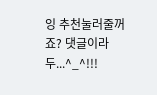잉 추천눌러줄꺼죠? 댓글이라두...^_^!!!